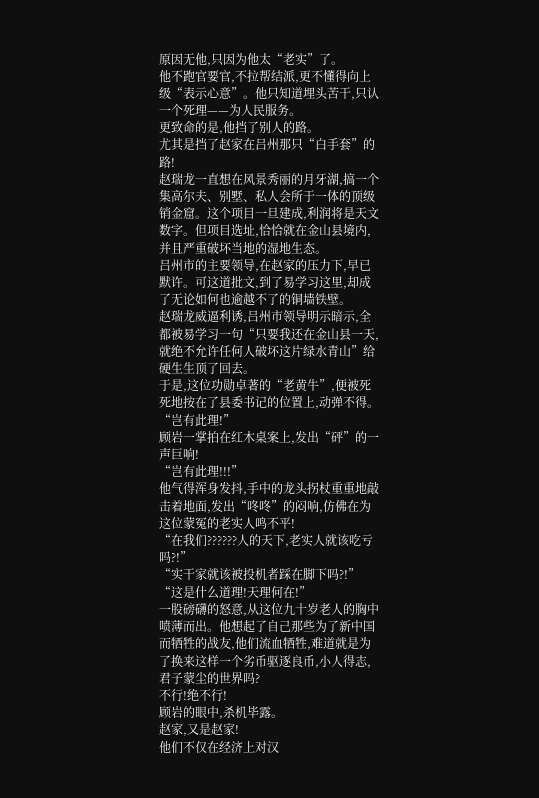原因无他,只因为他太“老实”了。
他不跑官要官,不拉帮结派,更不懂得向上级“表示心意”。他只知道埋头苦干,只认一个死理——为人民服务。
更致命的是,他挡了别人的路。
尤其是挡了赵家在吕州那只“白手套”的路!
赵瑞龙一直想在风景秀丽的月牙湖,搞一个集高尔夫、别墅、私人会所于一体的顶级销金窟。这个项目一旦建成,利润将是天文数字。但项目选址,恰恰就在金山县境内,并且严重破坏当地的湿地生态。
吕州市的主要领导,在赵家的压力下,早已默许。可这道批文,到了易学习这里,却成了无论如何也逾越不了的铜墙铁壁。
赵瑞龙威逼利诱,吕州市领导明示暗示,全都被易学习一句“只要我还在金山县一天,就绝不允许任何人破坏这片绿水青山”给硬生生顶了回去。
于是,这位功勋卓著的“老黄牛”,便被死死地按在了县委书记的位置上,动弹不得。
“岂有此理!”
顾岩一掌拍在红木桌案上,发出“砰”的一声巨响!
“岂有此理!!!”
他气得浑身发抖,手中的龙头拐杖重重地敲击着地面,发出“咚咚”的闷响,仿佛在为这位蒙冤的老实人鸣不平!
“在我们??????人的天下,老实人就该吃亏吗?!”
“实干家就该被投机者踩在脚下吗?!”
“这是什么道理!天理何在!”
一股磅礴的怒意,从这位九十岁老人的胸中喷薄而出。他想起了自己那些为了新中国而牺牲的战友,他们流血牺牲,难道就是为了换来这样一个劣币驱逐良币,小人得志,君子蒙尘的世界吗?
不行!绝不行!
顾岩的眼中,杀机毕露。
赵家,又是赵家!
他们不仅在经济上对汉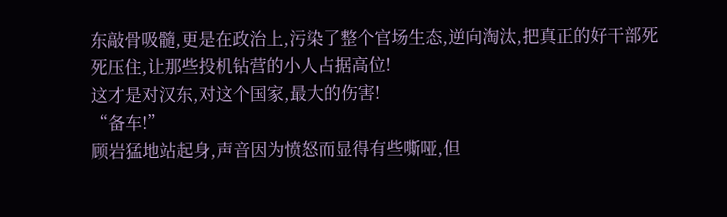东敲骨吸髓,更是在政治上,污染了整个官场生态,逆向淘汰,把真正的好干部死死压住,让那些投机钻营的小人占据高位!
这才是对汉东,对这个国家,最大的伤害!
“备车!”
顾岩猛地站起身,声音因为愤怒而显得有些嘶哑,但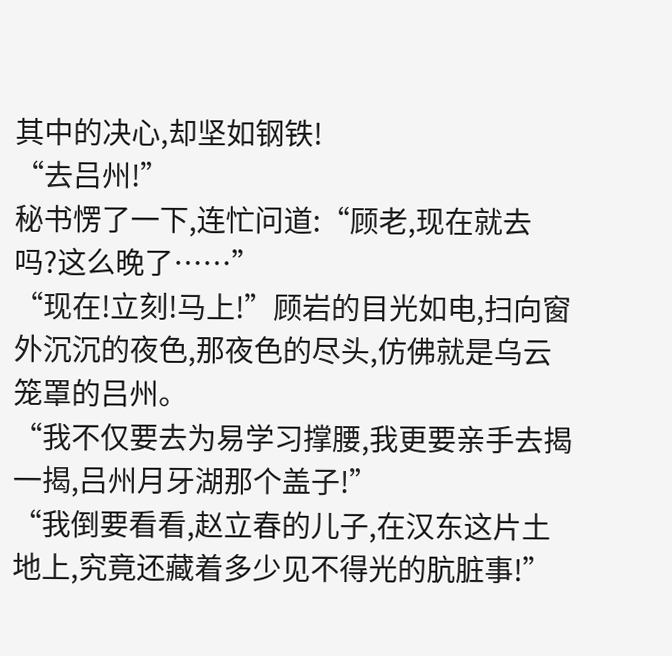其中的决心,却坚如钢铁!
“去吕州!”
秘书愣了一下,连忙问道:“顾老,现在就去吗?这么晚了……”
“现在!立刻!马上!”顾岩的目光如电,扫向窗外沉沉的夜色,那夜色的尽头,仿佛就是乌云笼罩的吕州。
“我不仅要去为易学习撑腰,我更要亲手去揭一揭,吕州月牙湖那个盖子!”
“我倒要看看,赵立春的儿子,在汉东这片土地上,究竟还藏着多少见不得光的肮脏事!”